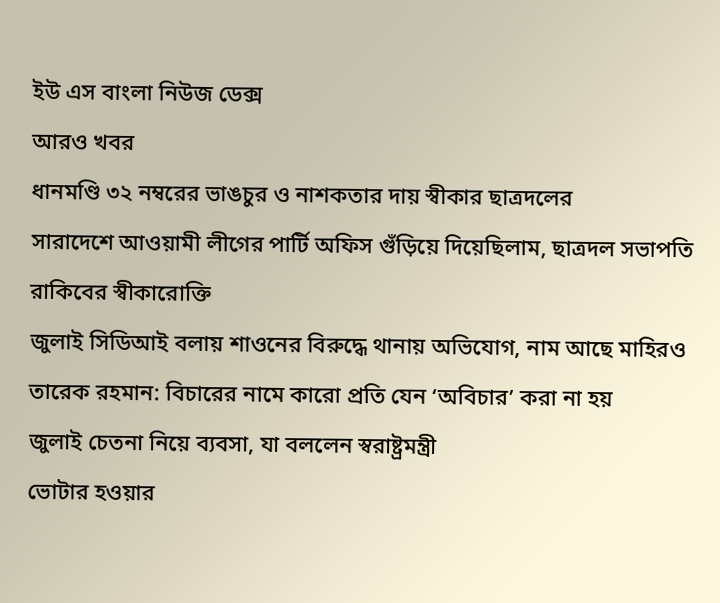ইউ এস বাংলা নিউজ ডেক্স
আরও খবর
ধানমণ্ডি ৩২ নম্বরের ভাঙচুর ও নাশকতার দায় স্বীকার ছাত্রদলের
সারাদেশে আওয়ামী লীগের পার্টি অফিস গুঁড়িয়ে দিয়েছিলাম, ছাত্রদল সভাপতি রাকিবের স্বীকারোক্তি
জুলাই সিডিআই বলায় শাওনের বিরুদ্ধে থানায় অভিযোগ, নাম আছে মাহিরও
তারেক রহমান: বিচারের নামে কারো প্রতি যেন ‘অবিচার’ করা না হয়
জুলাই চেতনা নিয়ে ব্যবসা, যা বললেন স্বরাষ্ট্রমন্ত্রী
ভোটার হওয়ার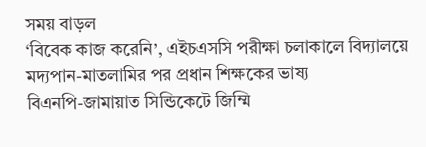সময় বাড়ল
‘বিবেক কাজ করেনি’, এইচএসসি পরীক্ষা চলাকালে বিদ্যালয়ে মদ্যপান-মাতলামির পর প্রধান শিক্ষকের ভাষ্য
বিএনপি-জামায়াত সিন্ডিকেটে জিম্মি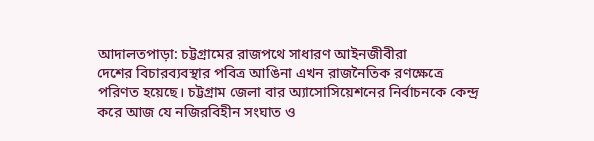আদালতপাড়া: চট্টগ্রামের রাজপথে সাধারণ আইনজীবীরা
দেশের বিচারব্যবস্থার পবিত্র আঙিনা এখন রাজনৈতিক রণক্ষেত্রে পরিণত হয়েছে। চট্টগ্রাম জেলা বার অ্যাসোসিয়েশনের নির্বাচনকে কেন্দ্র করে আজ যে নজিরবিহীন সংঘাত ও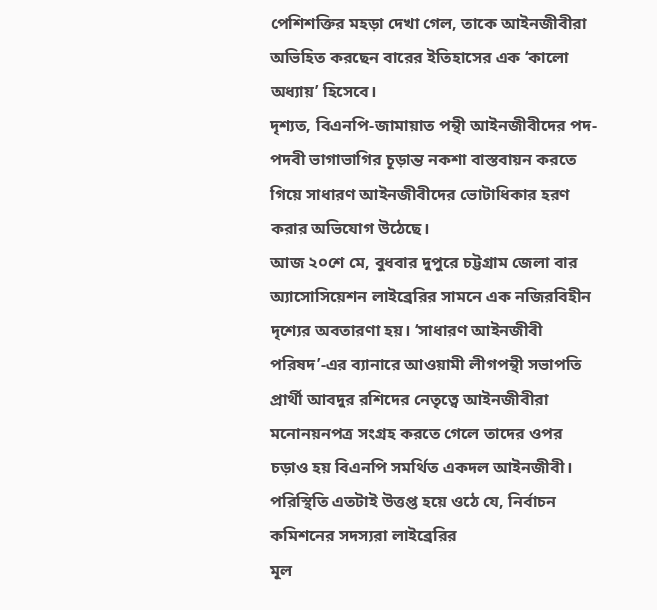পেশিশক্তির মহড়া দেখা গেল, তাকে আইনজীবীরা অভিহিত করছেন বারের ইতিহাসের এক ‘কালো অধ্যায়’ হিসেবে।
দৃশ্যত, বিএনপি-জামায়াত পন্থী আইনজীবীদের পদ-পদবী ভাগাভাগির চূড়ান্ত নকশা বাস্তবায়ন করতে গিয়ে সাধারণ আইনজীবীদের ভোটাধিকার হরণ করার অভিযোগ উঠেছে।
আজ ২০শে মে, বুধবার দুপুরে চট্টগ্রাম জেলা বার অ্যাসোসিয়েশন লাইব্রেরির সামনে এক নজিরবিহীন দৃশ্যের অবতারণা হয়। ‘সাধারণ আইনজীবী পরিষদ’-এর ব্যানারে আওয়ামী লীগপন্থী সভাপতি প্রার্থী আবদুর রশিদের নেতৃত্বে আইনজীবীরা মনোনয়নপত্র সংগ্রহ করতে গেলে তাদের ওপর চড়াও হয় বিএনপি সমর্থিত একদল আইনজীবী।
পরিস্থিতি এতটাই উত্তপ্ত হয়ে ওঠে যে, নির্বাচন কমিশনের সদস্যরা লাইব্রেরির
মূল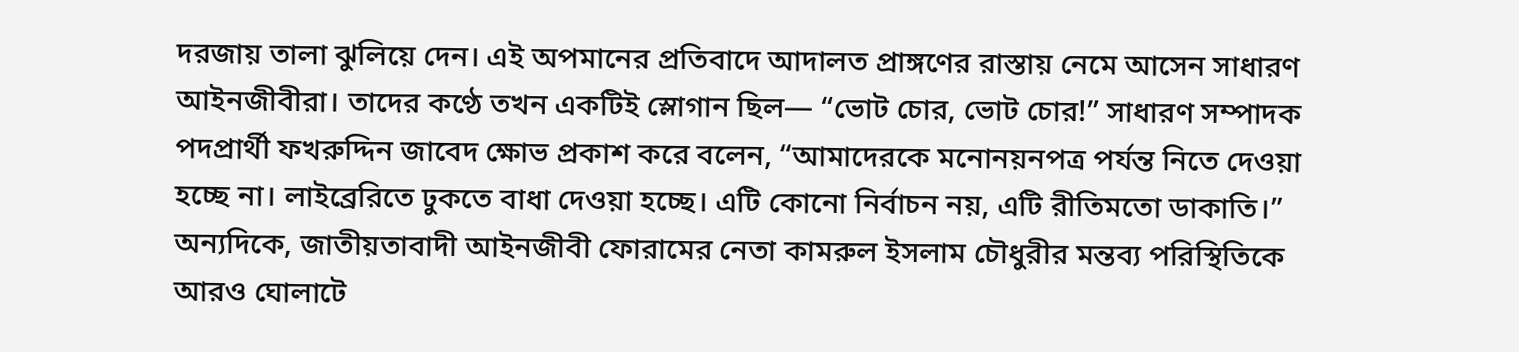দরজায় তালা ঝুলিয়ে দেন। এই অপমানের প্রতিবাদে আদালত প্রাঙ্গণের রাস্তায় নেমে আসেন সাধারণ আইনজীবীরা। তাদের কণ্ঠে তখন একটিই স্লোগান ছিল— “ভোট চোর, ভোট চোর!” সাধারণ সম্পাদক পদপ্রার্থী ফখরুদ্দিন জাবেদ ক্ষোভ প্রকাশ করে বলেন, “আমাদেরকে মনোনয়নপত্র পর্যন্ত নিতে দেওয়া হচ্ছে না। লাইব্রেরিতে ঢুকতে বাধা দেওয়া হচ্ছে। এটি কোনো নির্বাচন নয়, এটি রীতিমতো ডাকাতি।” অন্যদিকে, জাতীয়তাবাদী আইনজীবী ফোরামের নেতা কামরুল ইসলাম চৌধুরীর মন্তব্য পরিস্থিতিকে আরও ঘোলাটে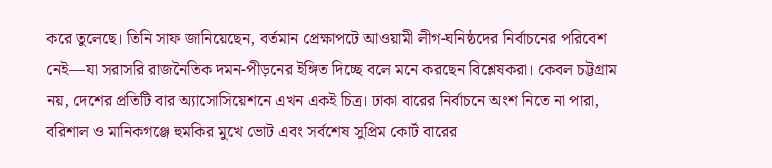করে তুলেছে। তিনি সাফ জানিয়েছেন, বর্তমান প্রেক্ষাপটে আওয়ামী লীগ-ঘনিষ্ঠদের নির্বাচনের পরিবেশ নেই—যা সরাসরি রাজনৈতিক দমন-পীড়নের ইঙ্গিত দিচ্ছে বলে মনে করছেন বিশ্লেষকরা। কেবল চট্টগ্রাম নয়, দেশের প্রতিটি বার অ্যাসোসিয়েশনে এখন একই চিত্র। ঢাকা বারের নির্বাচনে অংশ নিতে না পারা,
বরিশাল ও মানিকগঞ্জে হুমকির মুখে ভোট এবং সর্বশেষ সুপ্রিম কোর্ট বারের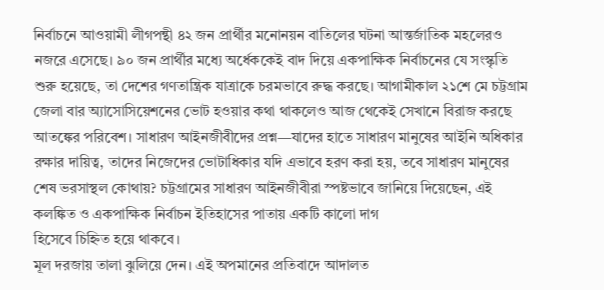নির্বাচনে আওয়ামী লীগপন্থী ৪২ জন প্রার্থীর মনোনয়ন বাতিলের ঘটনা আন্তর্জাতিক মহলেরও নজরে এসেছে। ৯০ জন প্রার্থীর মধ্যে অর্ধেককেই বাদ দিয়ে একপাক্ষিক নির্বাচনের যে সংস্কৃতি শুরু হয়েছে, তা দেশের গণতান্ত্রিক যাত্রাকে চরমভাবে রুদ্ধ করছে। আগামীকাল ২১শে মে চট্টগ্রাম জেলা বার অ্যাসোসিয়েশনের ভোট হওয়ার কথা থাকলেও আজ থেকেই সেখানে বিরাজ করছে আতঙ্কের পরিবেশ। সাধারণ আইনজীবীদের প্রশ্ন—যাদের হাতে সাধারণ মানুষের আইনি অধিকার রক্ষার দায়িত্ব, তাদের নিজেদের ভোটাধিকার যদি এভাবে হরণ করা হয়, তবে সাধারণ মানুষের শেষ ভরসাস্থল কোথায়? চট্টগ্রামের সাধারণ আইনজীবীরা স্পষ্টভাবে জানিয়ে দিয়েছেন, এই কলঙ্কিত ও একপাক্ষিক নির্বাচন ইতিহাসের পাতায় একটি কালো দাগ
হিসেবে চিহ্নিত হয়ে থাকবে।
মূল দরজায় তালা ঝুলিয়ে দেন। এই অপমানের প্রতিবাদে আদালত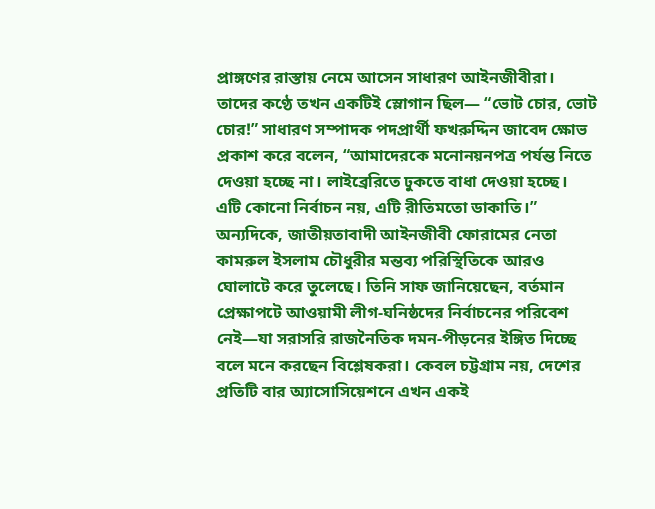প্রাঙ্গণের রাস্তায় নেমে আসেন সাধারণ আইনজীবীরা। তাদের কণ্ঠে তখন একটিই স্লোগান ছিল— “ভোট চোর, ভোট চোর!” সাধারণ সম্পাদক পদপ্রার্থী ফখরুদ্দিন জাবেদ ক্ষোভ প্রকাশ করে বলেন, “আমাদেরকে মনোনয়নপত্র পর্যন্ত নিতে দেওয়া হচ্ছে না। লাইব্রেরিতে ঢুকতে বাধা দেওয়া হচ্ছে। এটি কোনো নির্বাচন নয়, এটি রীতিমতো ডাকাতি।” অন্যদিকে, জাতীয়তাবাদী আইনজীবী ফোরামের নেতা কামরুল ইসলাম চৌধুরীর মন্তব্য পরিস্থিতিকে আরও ঘোলাটে করে তুলেছে। তিনি সাফ জানিয়েছেন, বর্তমান প্রেক্ষাপটে আওয়ামী লীগ-ঘনিষ্ঠদের নির্বাচনের পরিবেশ নেই—যা সরাসরি রাজনৈতিক দমন-পীড়নের ইঙ্গিত দিচ্ছে বলে মনে করছেন বিশ্লেষকরা। কেবল চট্টগ্রাম নয়, দেশের প্রতিটি বার অ্যাসোসিয়েশনে এখন একই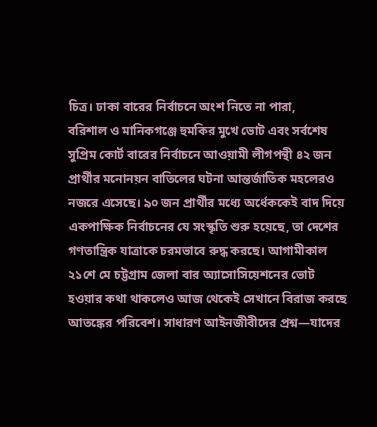চিত্র। ঢাকা বারের নির্বাচনে অংশ নিতে না পারা,
বরিশাল ও মানিকগঞ্জে হুমকির মুখে ভোট এবং সর্বশেষ সুপ্রিম কোর্ট বারের নির্বাচনে আওয়ামী লীগপন্থী ৪২ জন প্রার্থীর মনোনয়ন বাতিলের ঘটনা আন্তর্জাতিক মহলেরও নজরে এসেছে। ৯০ জন প্রার্থীর মধ্যে অর্ধেককেই বাদ দিয়ে একপাক্ষিক নির্বাচনের যে সংস্কৃতি শুরু হয়েছে, তা দেশের গণতান্ত্রিক যাত্রাকে চরমভাবে রুদ্ধ করছে। আগামীকাল ২১শে মে চট্টগ্রাম জেলা বার অ্যাসোসিয়েশনের ভোট হওয়ার কথা থাকলেও আজ থেকেই সেখানে বিরাজ করছে আতঙ্কের পরিবেশ। সাধারণ আইনজীবীদের প্রশ্ন—যাদের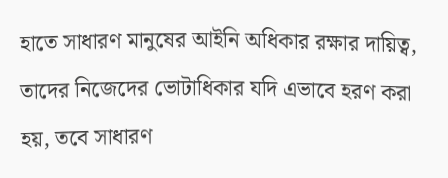হাতে সাধারণ মানুষের আইনি অধিকার রক্ষার দায়িত্ব, তাদের নিজেদের ভোটাধিকার যদি এভাবে হরণ করা হয়, তবে সাধারণ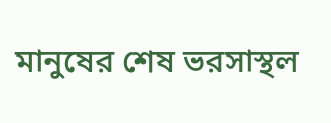মানুষের শেষ ভরসাস্থল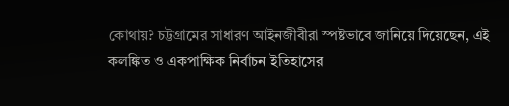কোথায়? চট্টগ্রামের সাধারণ আইনজীবীরা স্পষ্টভাবে জানিয়ে দিয়েছেন, এই কলঙ্কিত ও একপাক্ষিক নির্বাচন ইতিহাসের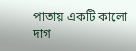পাতায় একটি কালো দাগ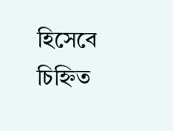হিসেবে চিহ্নিত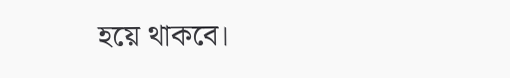হয়ে থাকবে।